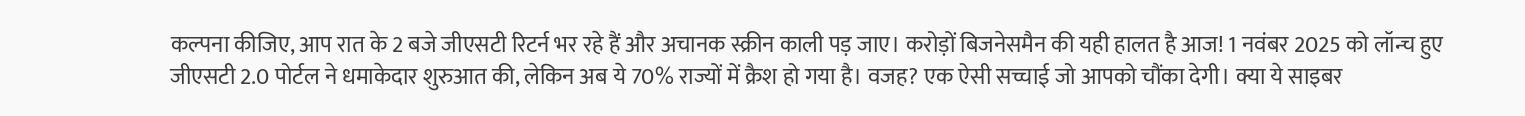कल्पना कीजिए, आप रात के 2 बजे जीएसटी रिटर्न भर रहे हैं और अचानक स्क्रीन काली पड़ जाए। करोड़ों बिजनेसमैन की यही हालत है आज! 1 नवंबर 2025 को लॉन्च हुए जीएसटी 2.0 पोर्टल ने धमाकेदार शुरुआत की, लेकिन अब ये 70% राज्यों में क्रैश हो गया है। वजह? एक ऐसी सच्चाई जो आपको चौंका देगी। क्या ये साइबर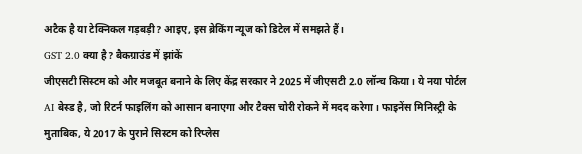अटैक है या टेक्निकल गड़बड़ी? आइए, इस ब्रेकिंग न्यूज को डिटेल में समझते हैं।
GST 2.0 क्या है? बैकग्राउंड में झांकें
जीएसटी सिस्टम को और मजबूत बनाने के लिए केंद्र सरकार ने 2025 में जीएसटी 2.0 लॉन्च किया। ये नया पोर्टल AI बेस्ड है, जो रिटर्न फाइलिंग को आसान बनाएगा और टैक्स चोरी रोकने में मदद करेगा। फाइनेंस मिनिस्ट्री के मुताबिक, ये 2017 के पुराने सिस्टम को रिप्लेस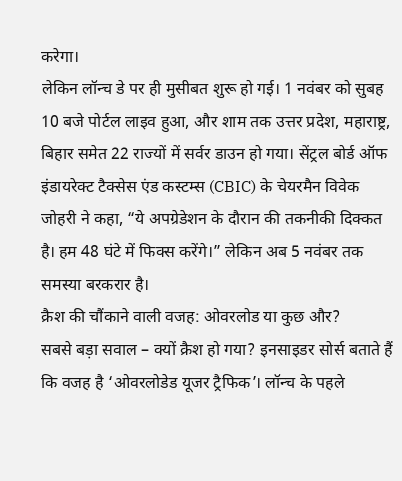करेगा।
लेकिन लॉन्च डे पर ही मुसीबत शुरू हो गई। 1 नवंबर को सुबह 10 बजे पोर्टल लाइव हुआ, और शाम तक उत्तर प्रदेश, महाराष्ट्र, बिहार समेत 22 राज्यों में सर्वर डाउन हो गया। सेंट्रल बोर्ड ऑफ इंडायरेक्ट टैक्सेस एंड कस्टम्स (CBIC) के चेयरमैन विवेक जोहरी ने कहा, “ये अपग्रेडेशन के दौरान की तकनीकी दिक्कत है। हम 48 घंटे में फिक्स करेंगे।” लेकिन अब 5 नवंबर तक समस्या बरकरार है।
क्रैश की चौंकाने वाली वजह: ओवरलोड या कुछ और?
सबसे बड़ा सवाल – क्यों क्रैश हो गया? इनसाइडर सोर्स बताते हैं कि वजह है ‘ओवरलोडेड यूजर ट्रैफिक’। लॉन्च के पहले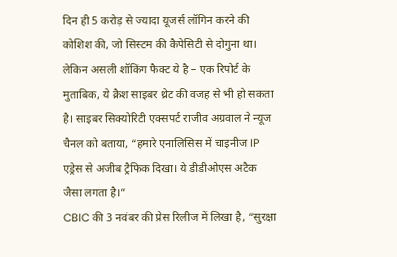दिन ही 5 करोड़ से ज्यादा यूजर्स लॉगिन करने की कोशिश की, जो सिस्टम की कैपेसिटी से दोगुना था। लेकिन असली शॉकिंग फैक्ट ये है – एक रिपोर्ट के मुताबिक, ये क्रैश साइबर थ्रेट की वजह से भी हो सकता है। साइबर सिक्योरिटी एक्सपर्ट राजीव अग्रवाल ने न्यूज चैनल को बताया, “हमारे एनालिसिस में चाइनीज IP एड्रेस से अजीब ट्रैफिक दिखा। ये डीडीओएस अटैक जैसा लगता है।”
CBIC की 3 नवंबर की प्रेस रिलीज में लिखा है, “सुरक्षा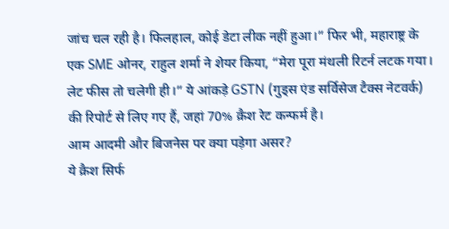जांच चल रही है। फिलहाल, कोई डेटा लीक नहीं हुआ।” फिर भी, महाराष्ट्र के एक SME ओनर, राहुल शर्मा ने शेयर किया, “मेरा पूरा मंथली रिटर्न लटक गया। लेट फीस तो चलेगी ही।” ये आंकड़े GSTN (गुड्स एंड सर्विसेज टैक्स नेटवर्क) की रिपोर्ट से लिए गए हैं, जहां 70% क्रैश रेट कन्फर्म है।
आम आदमी और बिजनेस पर क्या पड़ेगा असर?
ये क्रैश सिर्फ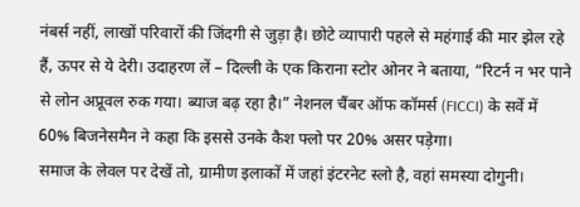नंबर्स नहीं, लाखों परिवारों की जिंदगी से जुड़ा है। छोटे व्यापारी पहले से महंगाई की मार झेल रहे हैं, ऊपर से ये देरी। उदाहरण लें – दिल्ली के एक किराना स्टोर ओनर ने बताया, “रिटर्न न भर पाने से लोन अप्रूवल रुक गया। ब्याज बढ़ रहा है।” नेशनल चैंबर ऑफ कॉमर्स (FICCI) के सर्वे में 60% बिजनेसमैन ने कहा कि इससे उनके कैश फ्लो पर 20% असर पड़ेगा।
समाज के लेवल पर देखें तो, ग्रामीण इलाकों में जहां इंटरनेट स्लो है, वहां समस्या दोगुनी।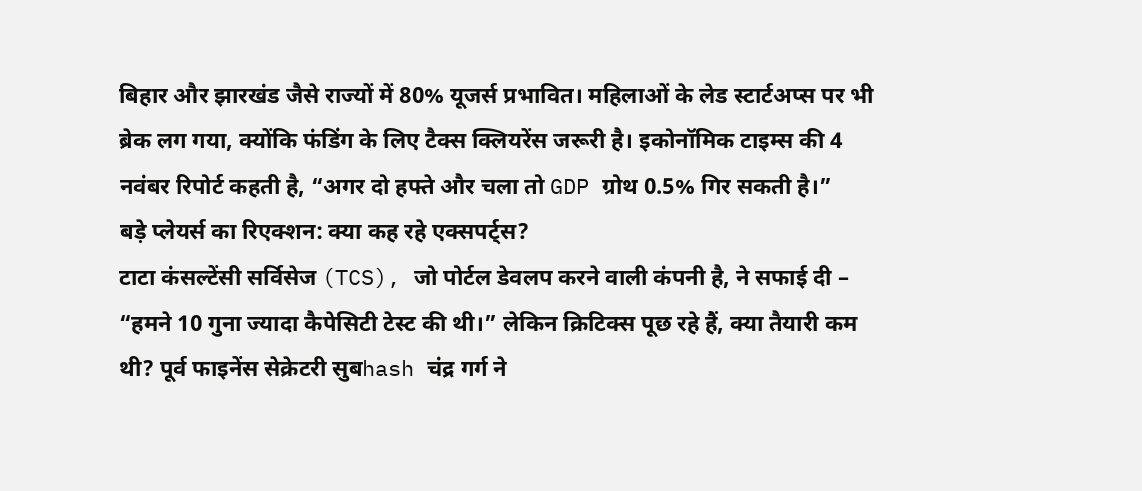बिहार और झारखंड जैसे राज्यों में 80% यूजर्स प्रभावित। महिलाओं के लेड स्टार्टअप्स पर भी ब्रेक लग गया, क्योंकि फंडिंग के लिए टैक्स क्लियरेंस जरूरी है। इकोनॉमिक टाइम्स की 4 नवंबर रिपोर्ट कहती है, “अगर दो हफ्ते और चला तो GDP ग्रोथ 0.5% गिर सकती है।”
बड़े प्लेयर्स का रिएक्शन: क्या कह रहे एक्सपर्ट्स?
टाटा कंसल्टेंसी सर्विसेज (TCS), जो पोर्टल डेवलप करने वाली कंपनी है, ने सफाई दी – “हमने 10 गुना ज्यादा कैपेसिटी टेस्ट की थी।” लेकिन क्रिटिक्स पूछ रहे हैं, क्या तैयारी कम थी? पूर्व फाइनेंस सेक्रेटरी सुबhash चंद्र गर्ग ने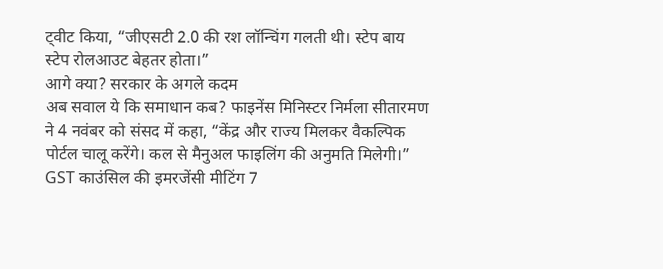ट्वीट किया, “जीएसटी 2.0 की रश लॉन्चिंग गलती थी। स्टेप बाय स्टेप रोलआउट बेहतर होता।”
आगे क्या? सरकार के अगले कदम
अब सवाल ये कि समाधान कब? फाइनेंस मिनिस्टर निर्मला सीतारमण ने 4 नवंबर को संसद में कहा, “केंद्र और राज्य मिलकर वैकल्पिक पोर्टल चालू करेंगे। कल से मैनुअल फाइलिंग की अनुमति मिलेगी।” GST काउंसिल की इमरजेंसी मीटिंग 7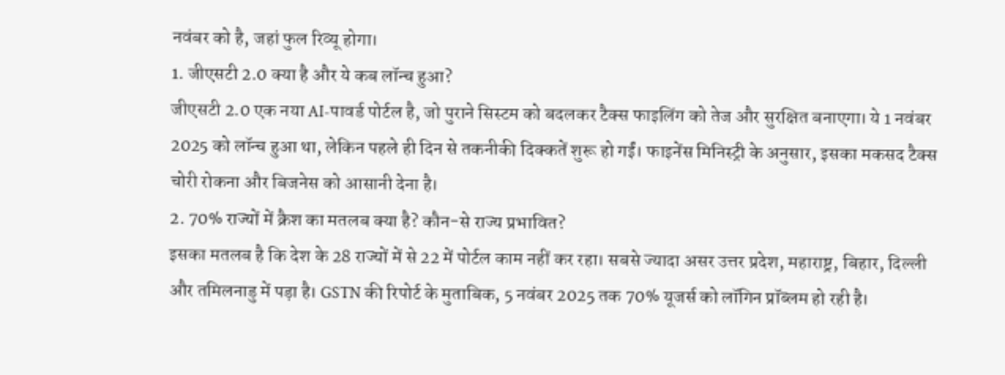नवंबर को है, जहां फुल रिव्यू होगा।
1. जीएसटी 2.0 क्या है और ये कब लॉन्च हुआ?
जीएसटी 2.0 एक नया AI-पावर्ड पोर्टल है, जो पुराने सिस्टम को बदलकर टैक्स फाइलिंग को तेज और सुरक्षित बनाएगा। ये 1 नवंबर 2025 को लॉन्च हुआ था, लेकिन पहले ही दिन से तकनीकी दिक्कतें शुरू हो गईं। फाइनेंस मिनिस्ट्री के अनुसार, इसका मकसद टैक्स चोरी रोकना और बिजनेस को आसानी देना है।
2. 70% राज्यों में क्रैश का मतलब क्या है? कौन-से राज्य प्रभावित?
इसका मतलब है कि देश के 28 राज्यों में से 22 में पोर्टल काम नहीं कर रहा। सबसे ज्यादा असर उत्तर प्रदेश, महाराष्ट्र, बिहार, दिल्ली और तमिलनाडु में पड़ा है। GSTN की रिपोर्ट के मुताबिक, 5 नवंबर 2025 तक 70% यूजर्स को लॉगिन प्रॉब्लम हो रही है।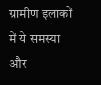ग्रामीण इलाकों में ये समस्या और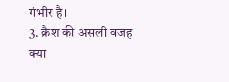गंभीर है।
3. क्रैश की असली वजह क्या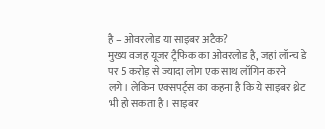है – ओवरलोड या साइबर अटैक?
मुख्य वजह यूजर ट्रैफिक का ओवरलोड है, जहां लॉन्च डे पर 5 करोड़ से ज्यादा लोग एक साथ लॉगिन करने लगे। लेकिन एक्सपर्ट्स का कहना है कि ये साइबर थ्रेट भी हो सकता है। साइबर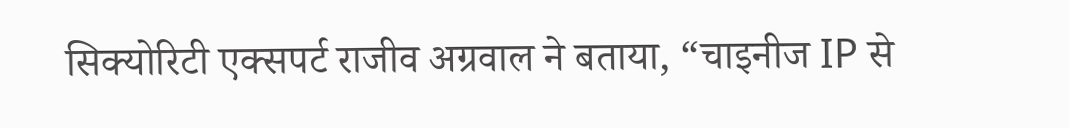सिक्योरिटी एक्सपर्ट राजीव अग्रवाल ने बताया, “चाइनीज IP से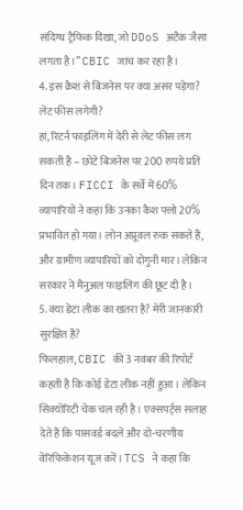संदिग्ध ट्रैफिक दिखा, जो DDoS अटैक जैसा लगता है।” CBIC जांच कर रहा है।
4. इस क्रैश से बिजनेस पर क्या असर पड़ेगा? लेट फीस लगेगी?
हां, रिटर्न फाइलिंग में देरी से लेट फीस लग सकती है – छोटे बिजनेस पर 200 रुपये प्रति दिन तक। FICCI के सर्वे में 60% व्यापारियों ने कहा कि उनका कैश फ्लो 20% प्रभावित हो गया। लोन अप्रूवल रुक सकते हैं, और ग्रामीण व्यापारियों को दोगुनी मार। लेकिन सरकार ने मैनुअल फाइलिंग की छूट दी है।
5. क्या डेटा लीक का खतरा है? मेरी जानकारी सुरक्षित है?
फिलहाल, CBIC की 3 नवंबर की रिपोर्ट कहती है कि कोई डेटा लीक नहीं हुआ। लेकिन सिक्योरिटी चेक चल रही है। एक्सपर्ट्स सलाह देते हैं कि पासवर्ड बदलें और दो-चरणीय वेरिफिकेशन यूज करें। TCS ने कहा कि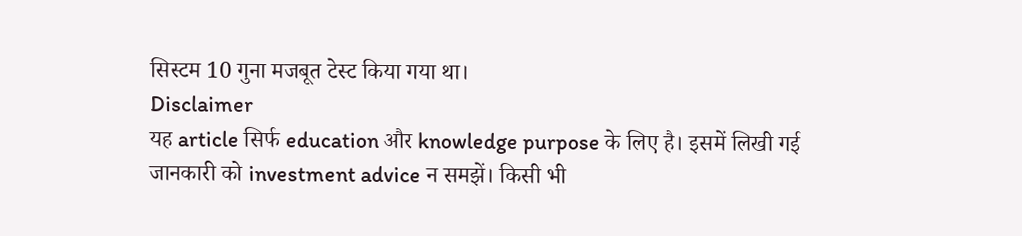सिस्टम 10 गुना मजबूत टेस्ट किया गया था।
Disclaimer
यह article सिर्फ education और knowledge purpose के लिए है। इसमें लिखी गई जानकारी को investment advice न समझें। किसी भी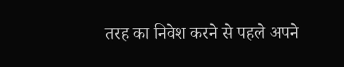तरह का निवेश करने से पहले अपने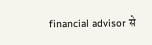financial advisor से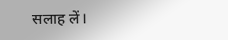सलाह लें।